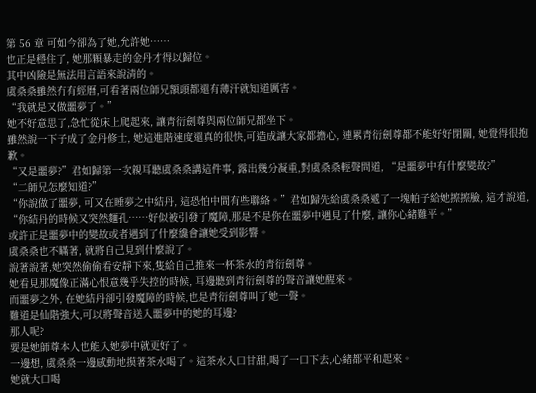第 56 章 可如今卻為了她,允許她……
也正是穩住了, 她那顆暴走的金丹才得以歸位。
其中凶險是無法用言語來說清的。
虞桑桑雖然冇有經曆,可看著兩位師兄額頭都還有薄汗就知道厲害。
“我就是又做噩夢了。”
她不好意思了,急忙從床上爬起來, 讓青衍劍尊與兩位師兄都坐下。
雖然說一下子成了金丹修士, 她這進階速度還真的很快,可造成讓大家都擔心, 連累青衍劍尊都不能好好閉關, 她覺得很抱歉。
“又是噩夢?”君如歸第一次親耳聽虞桑桑講這件事, 露出幾分凝重,對虞桑桑輕聲問道, “是噩夢中有什麼變故?”
“二師兄怎麼知道?”
“你說做了噩夢, 可又在睡夢之中結丹, 這恐怕中間有些聯絡。”君如歸先給虞桑桑遞了一塊帕子給她擦擦臉, 這才說道, “你結丹的時候又突然麵孔……好似被引發了魔障,那是不是你在噩夢中遇見了什麼, 讓你心緒難平。”
或許正是噩夢中的變故或者遇到了什麼纔會讓她受到影響。
虞桑桑也不瞞著, 就將自己見到什麼說了。
說著說著,她突然偷偷看安靜下來,隻給自己推來一杯茶水的青衍劍尊。
她看見那魔像正滿心恨意幾乎失控的時候, 耳邊聽到青衍劍尊的聲音讓她醒來。
而噩夢之外, 在她結丹卻引發魔障的時候,也是青衍劍尊叫了她一聲。
難道是仙階強大,可以將聲音送入噩夢中的她的耳邊?
那人呢?
要是她師尊本人也能入她夢中就更好了。
一邊想, 虞桑桑一邊感動地摸著茶水喝了。這茶水入口甘甜,喝了一口下去,心緒都平和起來。
她就大口喝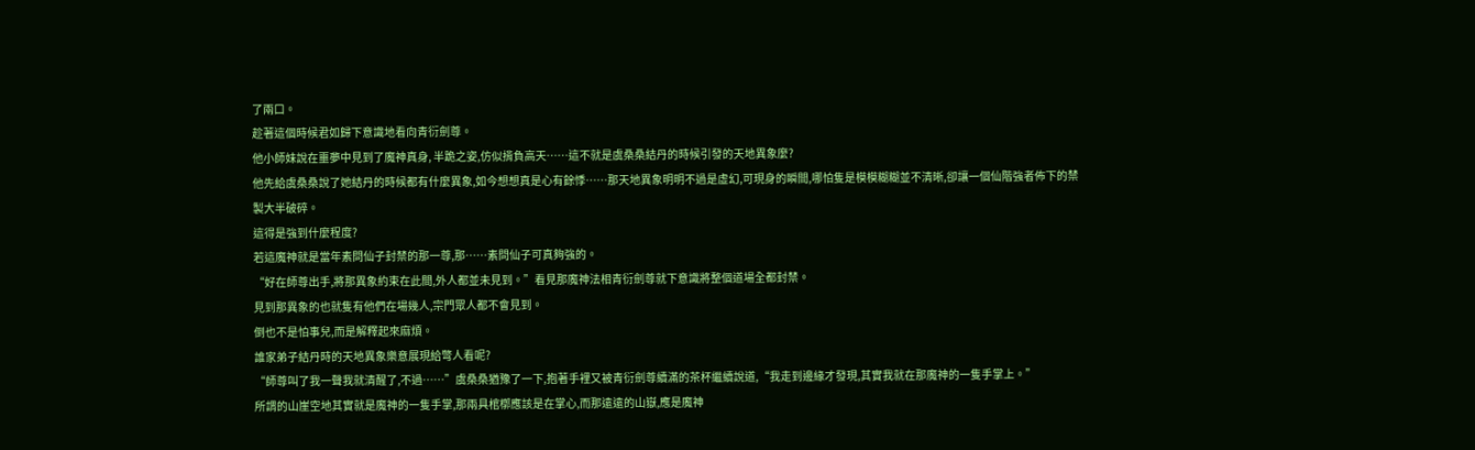了兩口。
趁著這個時候君如歸下意識地看向青衍劍尊。
他小師妹說在噩夢中見到了魔神真身, 半跪之姿,仿似揹負高天……這不就是虞桑桑結丹的時候引發的天地異象麼?
他先給虞桑桑說了她結丹的時候都有什麼異象,如今想想真是心有餘悸……那天地異象明明不過是虛幻,可現身的瞬間,哪怕隻是模模糊糊並不清晰,卻讓一個仙階強者佈下的禁製大半破碎。
這得是強到什麼程度?
若這魔神就是當年素問仙子封禁的那一尊,那……素問仙子可真夠強的。
“好在師尊出手,將那異象約束在此間,外人都並未見到。”看見那魔神法相青衍劍尊就下意識將整個道場全都封禁。
見到那異象的也就隻有他們在場幾人,宗門眾人都不會見到。
倒也不是怕事兒,而是解釋起來麻煩。
誰家弟子結丹時的天地異象樂意展現給彆人看呢?
“師尊叫了我一聲我就清醒了,不過……”虞桑桑猶豫了一下,抱著手裡又被青衍劍尊續滿的茶杯繼續說道,“我走到邊緣才發現,其實我就在那魔神的一隻手掌上。”
所謂的山崖空地其實就是魔神的一隻手掌,那兩具棺槨應該是在掌心,而那遠遠的山嶽,應是魔神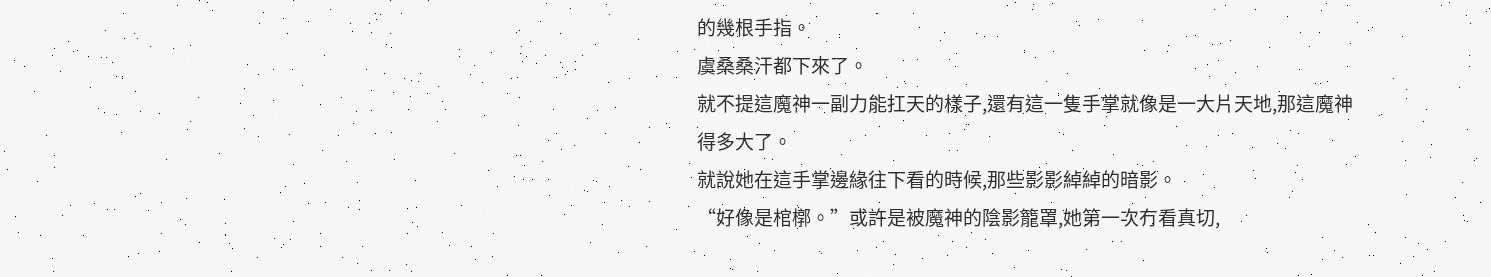的幾根手指。
虞桑桑汗都下來了。
就不提這魔神一副力能扛天的樣子,還有這一隻手掌就像是一大片天地,那這魔神得多大了。
就說她在這手掌邊緣往下看的時候,那些影影綽綽的暗影。
“好像是棺槨。”或許是被魔神的陰影籠罩,她第一次冇看真切,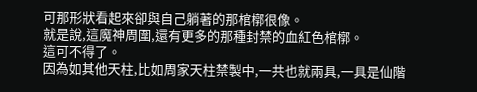可那形狀看起來卻與自己躺著的那棺槨很像。
就是說,這魔神周圍,還有更多的那種封禁的血紅色棺槨。
這可不得了。
因為如其他天柱,比如周家天柱禁製中,一共也就兩具,一具是仙階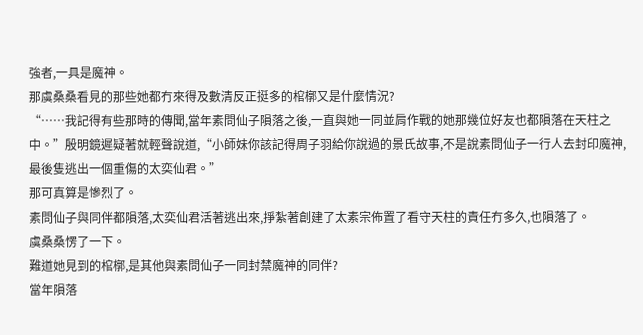強者,一具是魔神。
那虞桑桑看見的那些她都冇來得及數清反正挺多的棺槨又是什麼情況?
“……我記得有些那時的傳聞,當年素問仙子隕落之後,一直與她一同並肩作戰的她那幾位好友也都隕落在天柱之中。”殷明鏡遲疑著就輕聲說道,“小師妹你該記得周子羽給你說過的景氏故事,不是說素問仙子一行人去封印魔神,最後隻逃出一個重傷的太奕仙君。”
那可真算是慘烈了。
素問仙子與同伴都隕落,太奕仙君活著逃出來,掙紮著創建了太素宗佈置了看守天柱的責任冇多久,也隕落了。
虞桑桑愣了一下。
難道她見到的棺槨,是其他與素問仙子一同封禁魔神的同伴?
當年隕落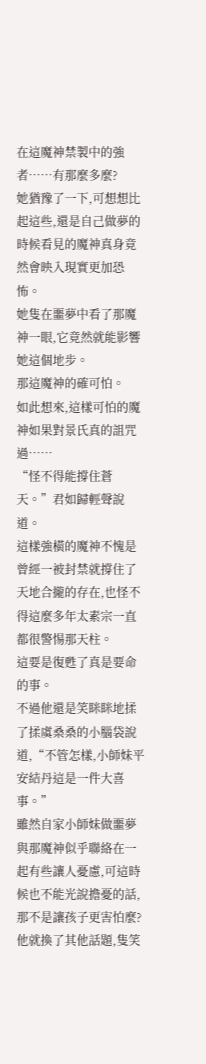在這魔神禁製中的強者……有那麼多麼?
她猶豫了一下,可想想比起這些,還是自己做夢的時候看見的魔神真身竟然會映入現實更加恐怖。
她隻在噩夢中看了那魔神一眼,它竟然就能影響她這個地步。
那這魔神的確可怕。
如此想來,這樣可怕的魔神如果對景氏真的詛咒過……
“怪不得能撐住蒼天。”君如歸輕聲說道。
這樣強橫的魔神不愧是曾經一被封禁就撐住了天地合攏的存在,也怪不得這麼多年太素宗一直都很警惕那天柱。
這要是復甦了真是要命的事。
不過他還是笑眯眯地揉了揉虞桑桑的小腦袋說道,“不管怎樣,小師妹平安結丹這是一件大喜事。”
雖然自家小師妹做噩夢與那魔神似乎聯絡在一起有些讓人憂慮,可這時候也不能光說擔憂的話,那不是讓孩子更害怕麼?
他就換了其他話題,隻笑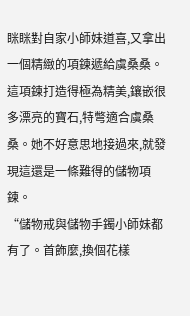眯眯對自家小師妹道喜,又拿出一個精緻的項鍊遞給虞桑桑。
這項鍊打造得極為精美,鑲嵌很多漂亮的寶石,特彆適合虞桑桑。她不好意思地接過來,就發現這還是一條難得的儲物項鍊。
“儲物戒與儲物手鐲小師妹都有了。首飾麼,換個花樣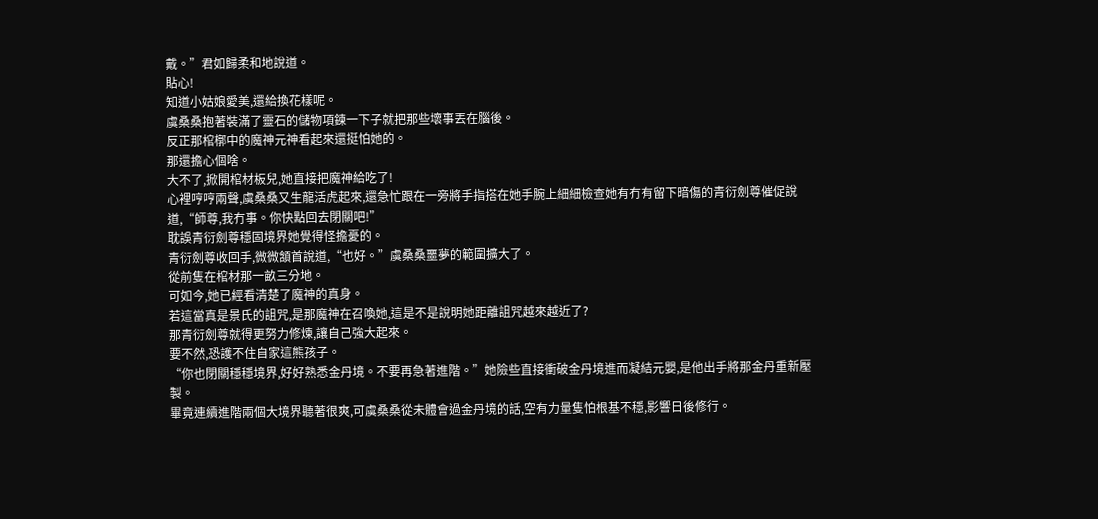戴。”君如歸柔和地說道。
貼心!
知道小姑娘愛美,還給換花樣呢。
虞桑桑抱著裝滿了靈石的儲物項鍊一下子就把那些壞事丟在腦後。
反正那棺槨中的魔神元神看起來還挺怕她的。
那還擔心個啥。
大不了,掀開棺材板兒,她直接把魔神給吃了!
心裡哼哼兩聲,虞桑桑又生龍活虎起來,還急忙跟在一旁將手指搭在她手腕上細細檢查她有冇有留下暗傷的青衍劍尊催促說道,“師尊,我冇事。你快點回去閉關吧!”
耽誤青衍劍尊穩固境界她覺得怪擔憂的。
青衍劍尊收回手,微微頷首說道,“也好。”虞桑桑噩夢的範圍擴大了。
從前隻在棺材那一畝三分地。
可如今,她已經看清楚了魔神的真身。
若這當真是景氏的詛咒,是那魔神在召喚她,這是不是說明她距離詛咒越來越近了?
那青衍劍尊就得更努力修煉,讓自己強大起來。
要不然,恐護不住自家這熊孩子。
“你也閉關穩穩境界,好好熟悉金丹境。不要再急著進階。”她險些直接衝破金丹境進而凝結元嬰,是他出手將那金丹重新壓製。
畢竟連續進階兩個大境界聽著很爽,可虞桑桑從未體會過金丹境的話,空有力量隻怕根基不穩,影響日後修行。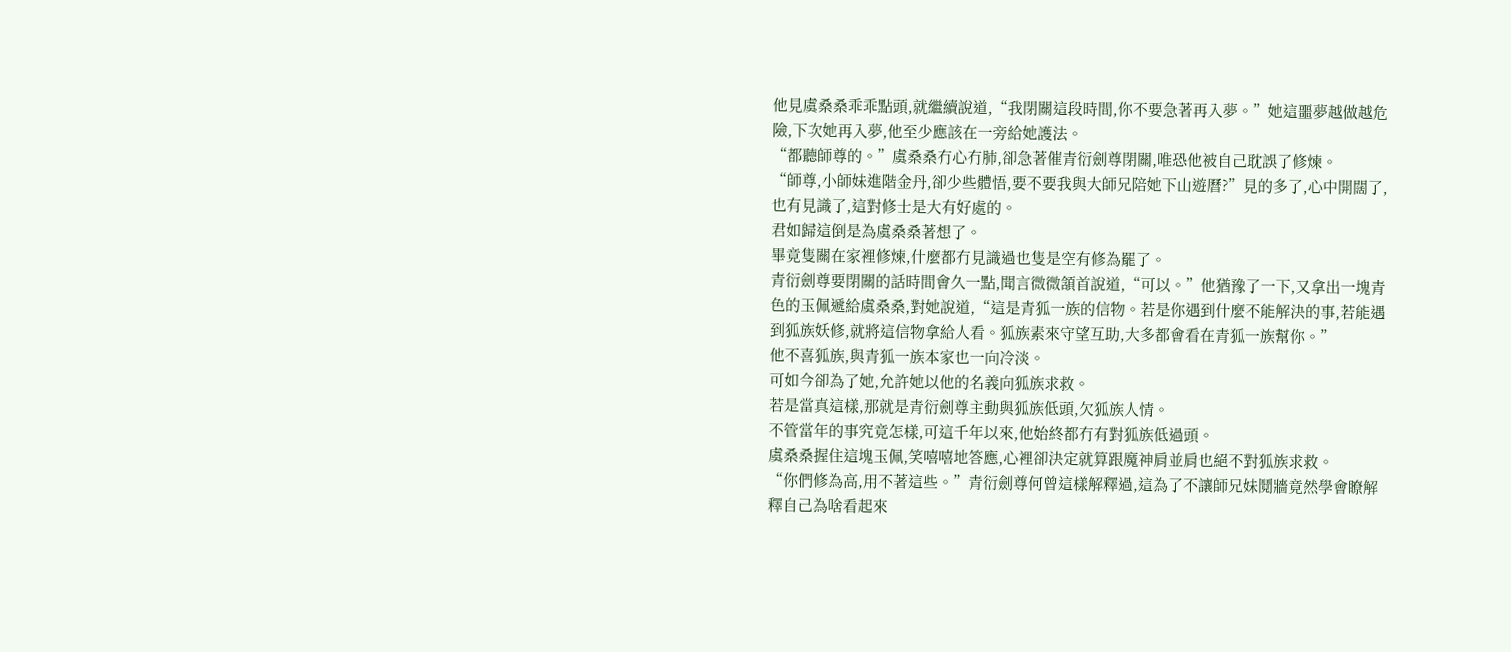他見虞桑桑乖乖點頭,就繼續說道,“我閉關這段時間,你不要急著再入夢。”她這噩夢越做越危險,下次她再入夢,他至少應該在一旁給她護法。
“都聽師尊的。”虞桑桑冇心冇肺,卻急著催青衍劍尊閉關,唯恐他被自己耽誤了修煉。
“師尊,小師妹進階金丹,卻少些體悟,要不要我與大師兄陪她下山遊曆?”見的多了,心中開闊了,也有見識了,這對修士是大有好處的。
君如歸這倒是為虞桑桑著想了。
畢竟隻關在家裡修煉,什麼都冇見識過也隻是空有修為罷了。
青衍劍尊要閉關的話時間會久一點,聞言微微頷首說道,“可以。”他猶豫了一下,又拿出一塊青色的玉佩遞給虞桑桑,對她說道,“這是青狐一族的信物。若是你遇到什麼不能解決的事,若能遇到狐族妖修,就將這信物拿給人看。狐族素來守望互助,大多都會看在青狐一族幫你。”
他不喜狐族,與青狐一族本家也一向冷淡。
可如今卻為了她,允許她以他的名義向狐族求救。
若是當真這樣,那就是青衍劍尊主動與狐族低頭,欠狐族人情。
不管當年的事究竟怎樣,可這千年以來,他始終都冇有對狐族低過頭。
虞桑桑握住這塊玉佩,笑嘻嘻地答應,心裡卻決定就算跟魔神肩並肩也絕不對狐族求救。
“你們修為高,用不著這些。”青衍劍尊何曾這樣解釋過,這為了不讓師兄妹鬩牆竟然學會瞭解釋自己為啥看起來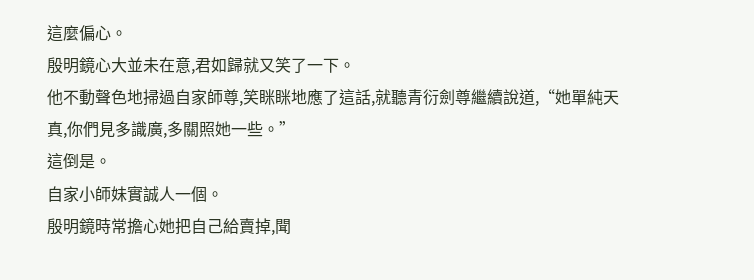這麼偏心。
殷明鏡心大並未在意,君如歸就又笑了一下。
他不動聲色地掃過自家師尊,笑眯眯地應了這話,就聽青衍劍尊繼續說道,“她單純天真,你們見多識廣,多關照她一些。”
這倒是。
自家小師妹實誠人一個。
殷明鏡時常擔心她把自己給賣掉,聞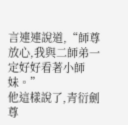言連連說道,“師尊放心,我與二師弟一定好好看著小師妹。”
他這樣說了,青衍劍尊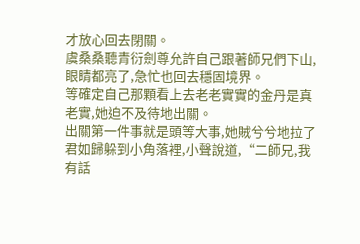才放心回去閉關。
虞桑桑聽青衍劍尊允許自己跟著師兄們下山,眼睛都亮了,急忙也回去穩固境界。
等確定自己那顆看上去老老實實的金丹是真老實,她迫不及待地出關。
出關第一件事就是頭等大事,她賊兮兮地拉了君如歸躲到小角落裡,小聲說道,“二師兄,我有話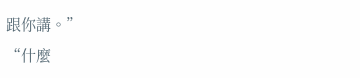跟你講。”
“什麼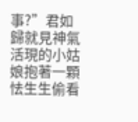事?”君如歸就見神氣活現的小姑娘抱著一顆怯生生偷看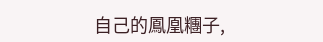自己的鳳凰糰子,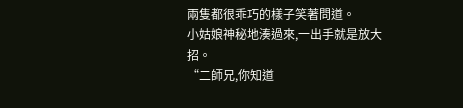兩隻都很乖巧的樣子笑著問道。
小姑娘神秘地湊過來,一出手就是放大招。
“二師兄,你知道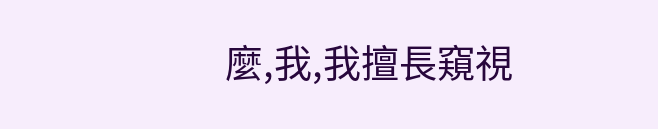麼,我,我擅長窺視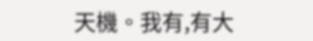天機。我有,有大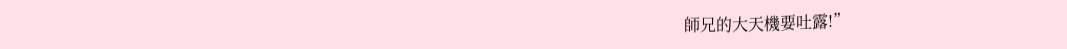師兄的大天機要吐露!”